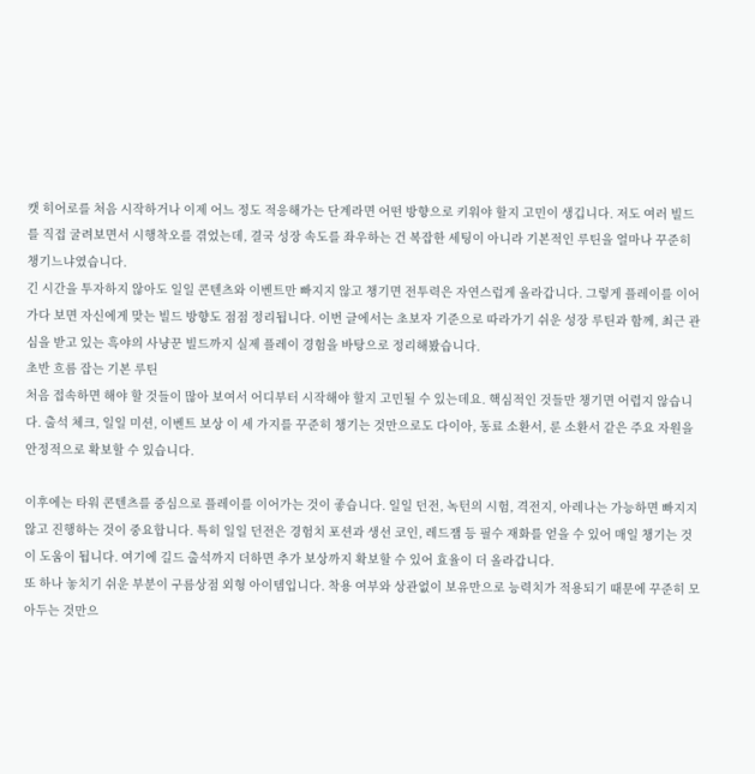캣 히어로를 처음 시작하거나 이제 어느 정도 적응해가는 단계라면 어떤 방향으로 키워야 할지 고민이 생깁니다. 저도 여러 빌드를 직접 굴려보면서 시행착오를 겪었는데, 결국 성장 속도를 좌우하는 건 복잡한 세팅이 아니라 기본적인 루틴을 얼마나 꾸준히 챙기느냐였습니다.
긴 시간을 투자하지 않아도 일일 콘텐츠와 이벤트만 빠지지 않고 챙기면 전투력은 자연스럽게 올라갑니다. 그렇게 플레이를 이어가다 보면 자신에게 맞는 빌드 방향도 점점 정리됩니다. 이번 글에서는 초보자 기준으로 따라가기 쉬운 성장 루틴과 함께, 최근 관심을 받고 있는 흑야의 사냥꾼 빌드까지 실제 플레이 경험을 바탕으로 정리해봤습니다.
초반 흐름 잡는 기본 루틴
처음 접속하면 해야 할 것들이 많아 보여서 어디부터 시작해야 할지 고민될 수 있는데요. 핵심적인 것들만 챙기면 어렵지 않습니다. 출석 체크, 일일 미션, 이벤트 보상 이 세 가지를 꾸준히 챙기는 것만으로도 다이아, 동료 소환서, 룬 소환서 같은 주요 자원을 안정적으로 확보할 수 있습니다.

이후에는 타워 콘텐츠를 중심으로 플레이를 이어가는 것이 좋습니다. 일일 던전, 녹턴의 시험, 격전지, 아레나는 가능하면 빠지지 않고 진행하는 것이 중요합니다. 특히 일일 던전은 경험치 포션과 생선 코인, 레드잼 등 필수 재화를 얻을 수 있어 매일 챙기는 것이 도움이 됩니다. 여기에 길드 출석까지 더하면 추가 보상까지 확보할 수 있어 효율이 더 올라갑니다.
또 하나 놓치기 쉬운 부분이 구름상점 외형 아이템입니다. 착용 여부와 상관없이 보유만으로 능력치가 적용되기 때문에 꾸준히 모아두는 것만으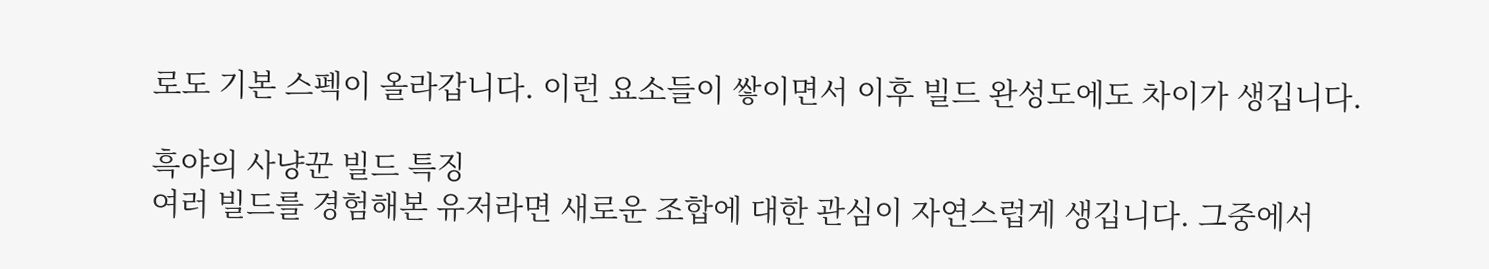로도 기본 스펙이 올라갑니다. 이런 요소들이 쌓이면서 이후 빌드 완성도에도 차이가 생깁니다.

흑야의 사냥꾼 빌드 특징
여러 빌드를 경험해본 유저라면 새로운 조합에 대한 관심이 자연스럽게 생깁니다. 그중에서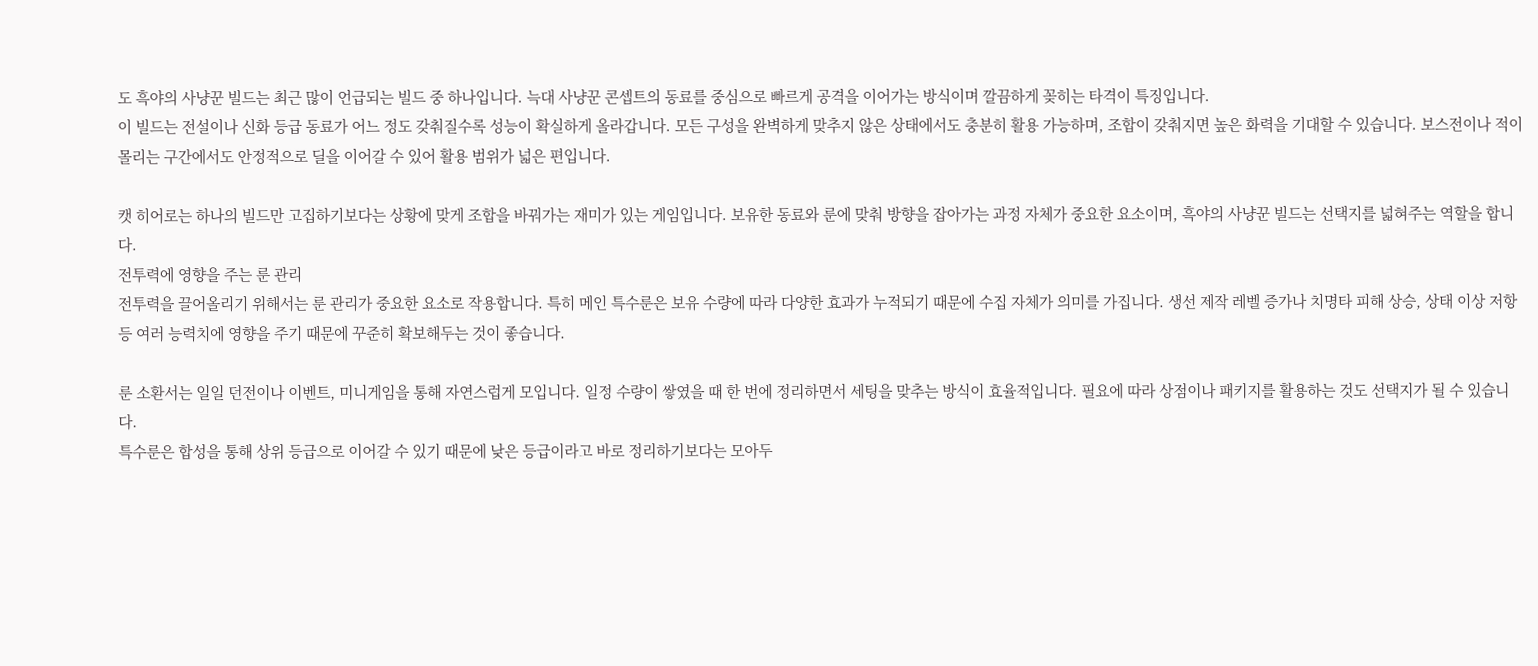도 흑야의 사냥꾼 빌드는 최근 많이 언급되는 빌드 중 하나입니다. 늑대 사냥꾼 콘셉트의 동료를 중심으로 빠르게 공격을 이어가는 방식이며 깔끔하게 꽂히는 타격이 특징입니다.
이 빌드는 전설이나 신화 등급 동료가 어느 정도 갖춰질수록 성능이 확실하게 올라갑니다. 모든 구성을 완벽하게 맞추지 않은 상태에서도 충분히 활용 가능하며, 조합이 갖춰지면 높은 화력을 기대할 수 있습니다. 보스전이나 적이 몰리는 구간에서도 안정적으로 딜을 이어갈 수 있어 활용 범위가 넓은 편입니다.

캣 히어로는 하나의 빌드만 고집하기보다는 상황에 맞게 조합을 바꿔가는 재미가 있는 게임입니다. 보유한 동료와 룬에 맞춰 방향을 잡아가는 과정 자체가 중요한 요소이며, 흑야의 사냥꾼 빌드는 선택지를 넓혀주는 역할을 합니다.
전투력에 영향을 주는 룬 관리
전투력을 끌어올리기 위해서는 룬 관리가 중요한 요소로 작용합니다. 특히 메인 특수룬은 보유 수량에 따라 다양한 효과가 누적되기 때문에 수집 자체가 의미를 가집니다. 생선 제작 레벨 증가나 치명타 피해 상승, 상태 이상 저항 등 여러 능력치에 영향을 주기 때문에 꾸준히 확보해두는 것이 좋습니다.

룬 소환서는 일일 던전이나 이벤트, 미니게임을 통해 자연스럽게 모입니다. 일정 수량이 쌓였을 때 한 번에 정리하면서 세팅을 맞추는 방식이 효율적입니다. 필요에 따라 상점이나 패키지를 활용하는 것도 선택지가 될 수 있습니다.
특수룬은 합성을 통해 상위 등급으로 이어갈 수 있기 때문에 낮은 등급이라고 바로 정리하기보다는 모아두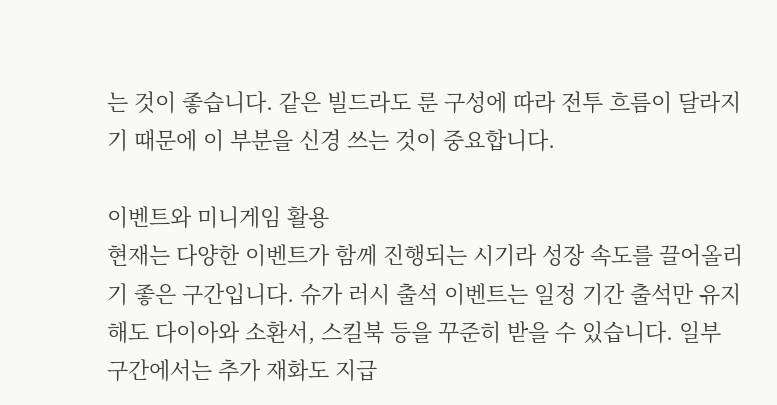는 것이 좋습니다. 같은 빌드라도 룬 구성에 따라 전투 흐름이 달라지기 때문에 이 부분을 신경 쓰는 것이 중요합니다.

이벤트와 미니게임 활용
현재는 다양한 이벤트가 함께 진행되는 시기라 성장 속도를 끌어올리기 좋은 구간입니다. 슈가 러시 출석 이벤트는 일정 기간 출석만 유지해도 다이아와 소환서, 스킬북 등을 꾸준히 받을 수 있습니다. 일부 구간에서는 추가 재화도 지급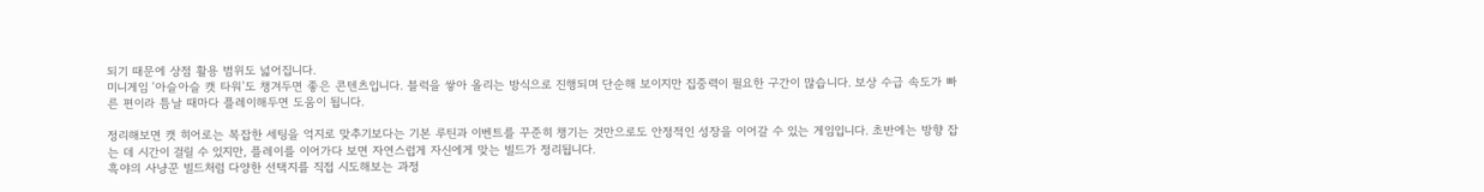되기 때문에 상점 활용 범위도 넓어집니다.
미니게임 ‘아슬아슬 캣 타워’도 챙겨두면 좋은 콘텐츠입니다. 블럭을 쌓아 올리는 방식으로 진행되며 단순해 보이지만 집중력이 필요한 구간이 많습니다. 보상 수급 속도가 빠른 편이라 틈날 때마다 플레이해두면 도움이 됩니다.

정리해보면 캣 히어로는 복잡한 세팅을 억지로 맞추기보다는 기본 루틴과 이벤트를 꾸준히 챙기는 것만으로도 안정적인 성장을 이어갈 수 있는 게임입니다. 초반에는 방향 잡는 데 시간이 걸릴 수 있지만, 플레이를 이어가다 보면 자연스럽게 자신에게 맞는 빌드가 정리됩니다.
흑야의 사냥꾼 빌드처럼 다양한 선택지를 직접 시도해보는 과정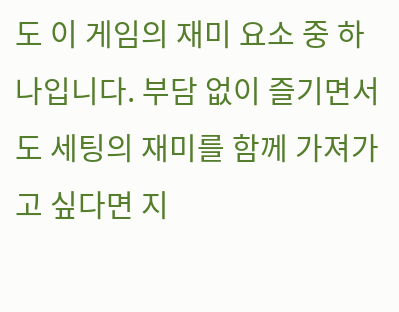도 이 게임의 재미 요소 중 하나입니다. 부담 없이 즐기면서도 세팅의 재미를 함께 가져가고 싶다면 지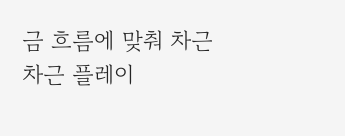금 흐름에 맞춰 차근차근 플레이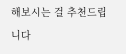해보시는 걸 추천드립니다